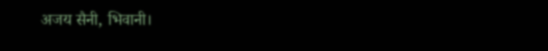अजय सैनी, भिवानी।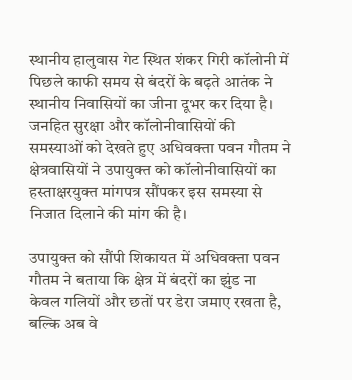स्थानीय हालुवास गेट स्थित शंकर गिरी कॉलोनी में पिछले काफी समय से बंदरों के बढ़ते आतंक ने स्थानीय निवासियों का जीना दूभर कर दिया है। जनहित सुरक्षा और कॉलोनीवासियों की समस्याओं को देखते हुए अधिवक्ता पवन गौतम ने क्षेत्रवासियों ने उपायुक्त को कॉलोनीवासियों का हस्ताक्षरयुक्त मांगपत्र सौंपकर इस समस्या से निजात दिलाने की मांग की है।

उपायुक्त को सौंपी शिकायत में अधिवक्ता पवन गौतम ने बताया कि क्षेत्र में बंदरों का झुंड ना केवल गलियों और छतों पर डेरा जमाए रखता है, बल्कि अब वे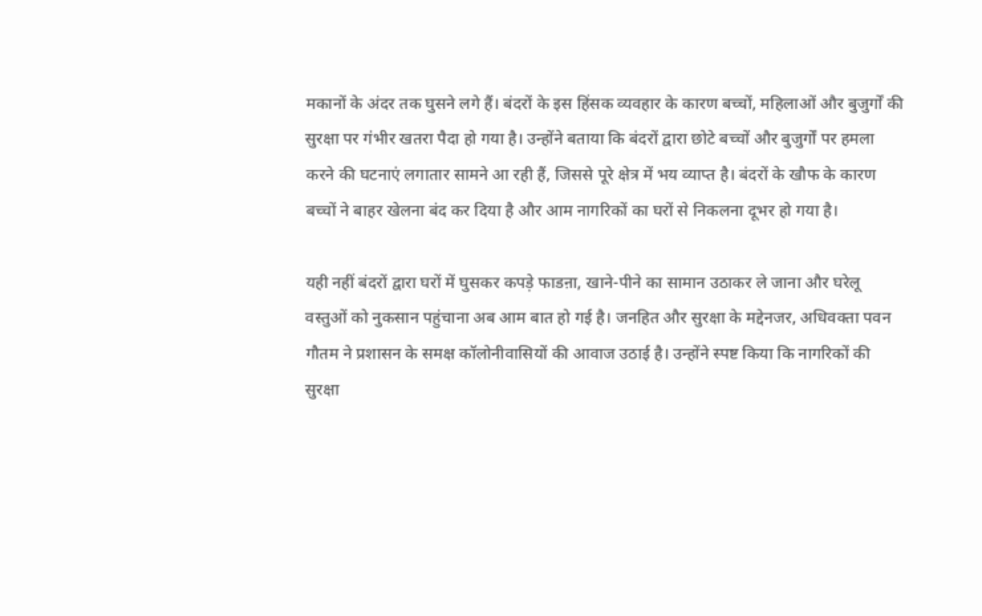मकानों के अंदर तक घुसने लगे हैं। बंदरों के इस हिंसक व्यवहार के कारण बच्चों, महिलाओं और बुजुर्गों की सुरक्षा पर गंभीर खतरा पैदा हो गया है। उन्होंने बताया कि बंदरों द्वारा छोटे बच्चों और बुजुर्गों पर हमला करने की घटनाएं लगातार सामने आ रही हैं, जिससे पूरे क्षेत्र में भय व्याप्त है। बंदरों के खौफ के कारण बच्चों ने बाहर खेलना बंद कर दिया है और आम नागरिकों का घरों से निकलना दूभर हो गया है।

यही नहीं बंदरों द्वारा घरों में घुसकर कपड़े फाडऩा, खाने-पीने का सामान उठाकर ले जाना और घरेलू वस्तुओं को नुकसान पहुंचाना अब आम बात हो गई है। जनहित और सुरक्षा के मद्देनजर, अधिवक्ता पवन गौतम ने प्रशासन के समक्ष कॉलोनीवासियों की आवाज उठाई है। उन्होंने स्पष्ट किया कि नागरिकों की सुरक्षा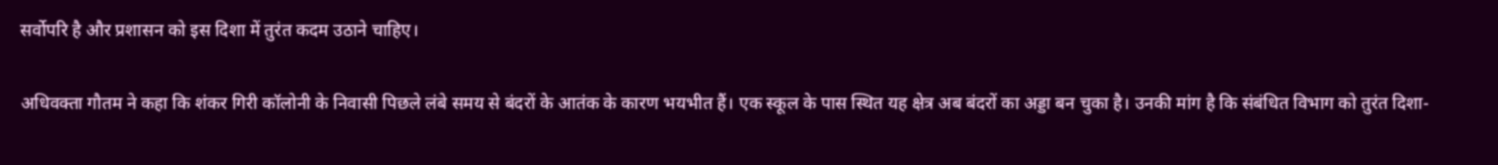सर्वोपरि है और प्रशासन को इस दिशा में तुरंत कदम उठाने चाहिए।

अधिवक्ता गौतम ने कहा कि शंकर गिरी कॉलोनी के निवासी पिछले लंबे समय से बंदरों के आतंक के कारण भयभीत हैं। एक स्कूल के पास स्थित यह क्षेत्र अब बंदरों का अड्डा बन चुका है। उनकी मांग है कि संबंधित विभाग को तुरंत दिशा-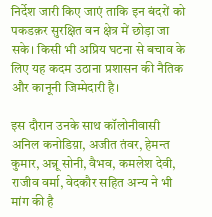निर्देश जारी किए जाएं ताकि इन बंदरों को पकडक़र सुरक्षित वन क्षेत्र में छोड़ा जा सके। किसी भी अप्रिय घटना से बचाव के लिए यह कदम उठाना प्रशासन की नैतिक और कानूनी जिम्मेदारी है।

इस दौरान उनके साथ कॉलोनीवासी अनिल कनोडिय़ा, अजीत तंवर, हेमन्त कुमार, अन्नू सोनी, वैभव, कमलेश देवी, राजीव वर्मा, वेदकौर सहित अन्य ने भी मांग की है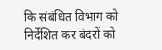कि संबंधित विभाग को निर्देशित कर बंदरों को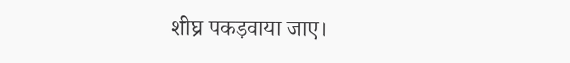शीघ्र पकड़वाया जाए।